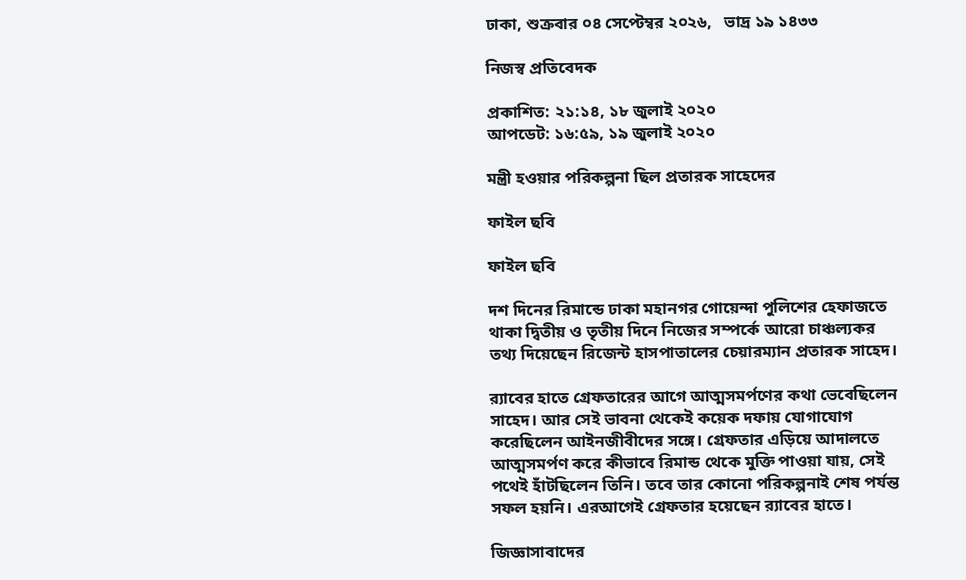ঢাকা, শুক্রবার ০৪ সেপ্টেম্বর ২০২৬,   ভাদ্র ১৯ ১৪৩৩

নিজস্ব প্রতিবেদক

প্রকাশিত: ২১:১৪, ১৮ জুলাই ২০২০
আপডেট: ১৬:৫৯, ১৯ জুলাই ২০২০

মন্ত্রী হওয়ার পরিকল্পনা ছিল প্রতারক সাহেদের

ফাইল ছবি

ফাইল ছবি

দশ দিনের রিমান্ডে ঢাকা মহানগর গোয়েন্দা পুলিশের হেফাজতে থাকা দ্বিতীয় ও তৃতীয় দিনে নিজের সম্পর্কে আরো চাঞ্চল্যকর তথ্য দিয়েছেন রিজেন্ট হাসপাতালের চেয়ারম্যান প্রতারক সাহেদ।

র‍্যাবের হাতে গ্রেফতারের আগে আত্মসমর্পণের কথা ভেবেছিলেন সাহেদ। আর সেই ভাবনা থেকেই কয়েক দফায় যোগাযোগ করেছিলেন আইনজীবীদের সঙ্গে। গ্রেফতার এড়িয়ে আদালতে আত্মসমর্পণ করে কীভাবে রিমান্ড থেকে মুক্তি পাওয়া যায়, সেই পথেই হাঁটছিলেন তিনি। তবে তার কোনো পরিকল্পনাই শেষ পর্যন্ত সফল হয়নি। এরআগেই গ্রেফতার হয়েছেন র‌্যাবের হাতে।

জিজ্ঞাসাবাদের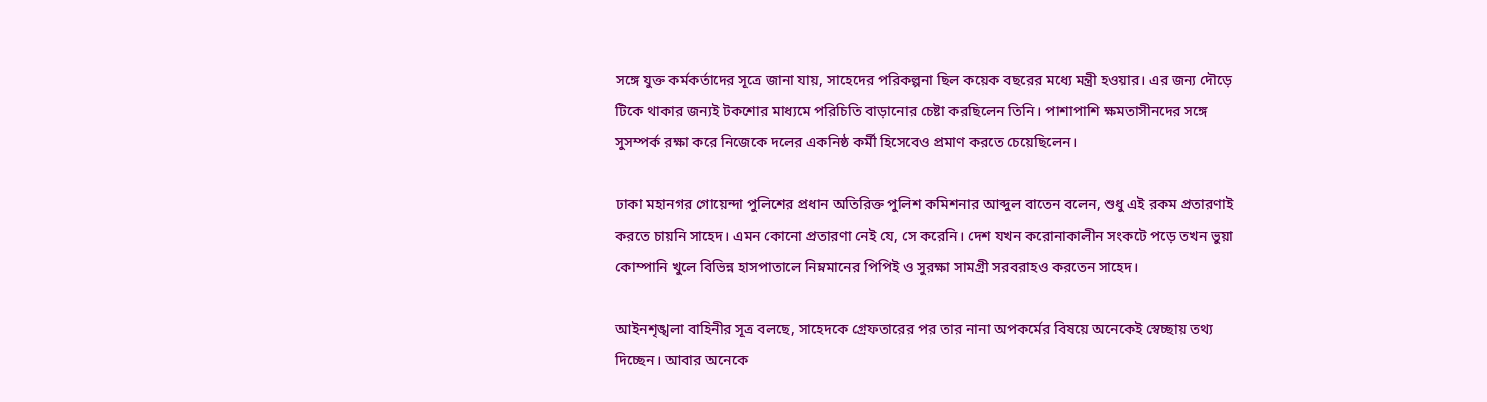সঙ্গে যুক্ত কর্মকর্তাদের সূত্রে জানা যায়, সাহেদের পরিকল্পনা ছিল কয়েক বছরের মধ্যে মন্ত্রী হওয়ার। এর জন্য দৌড়ে টিকে থাকার জন্যই টকশোর মাধ্যমে পরিচিতি বাড়ানোর চেষ্টা করছিলেন তিনি। পাশাপাশি ক্ষমতাসীনদের সঙ্গে সুসম্পর্ক রক্ষা করে নিজেকে দলের একনিষ্ঠ কর্মী হিসেবেও প্রমাণ করতে চেয়েছিলেন।

ঢাকা মহানগর গোয়েন্দা পুলিশের প্রধান অতিরিক্ত পুলিশ কমিশনার আব্দুল বাতেন বলেন, শুধু এই রকম প্রতারণাই করতে চায়নি সাহেদ। এমন কোনো প্রতারণা নেই যে, সে করেনি। দেশ যখন করোনাকালীন সংকটে পড়ে তখন ভুয়া কোম্পানি খুলে বিভিন্ন হাসপাতালে নিম্নমানের পিপিই ও সুরক্ষা সামগ্রী সরবরাহও করতেন সাহেদ।

আইনশৃঙ্খলা বাহিনীর সূত্র বলছে, সাহেদকে গ্রেফতারের পর তার নানা অপকর্মের বিষয়ে অনেকেই স্বেচ্ছায় তথ্য দিচ্ছেন। আবার অনেকে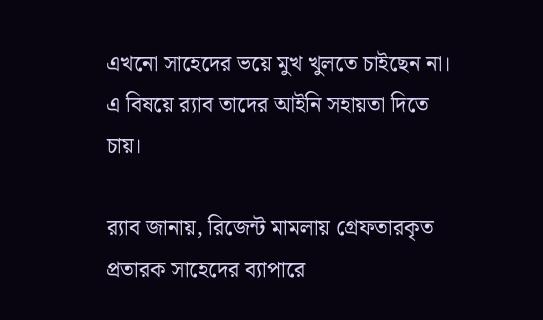এখনো সাহেদের ভয়ে মুখ খুলতে চাইছেন না। এ বিষয়ে র‌্যাব তাদের আইনি সহায়তা দিতে চায়।

র‍্যাব জানায়, রিজেন্ট মামলায় গ্রেফতারকৃত প্রতারক সাহেদের ব্যাপারে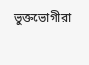ভুক্তভোগীরা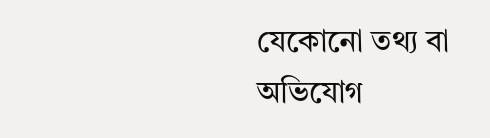যেকোনো তথ্য বা অভিযোগ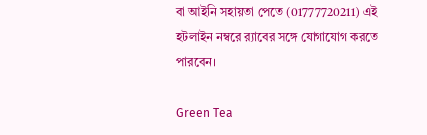বা আইনি সহায়তা পেতে (01777720211) এই হটলাইন নম্বরে র‌্যাবের সঙ্গে যোগাযোগ করতে পারবেন।

Green Tea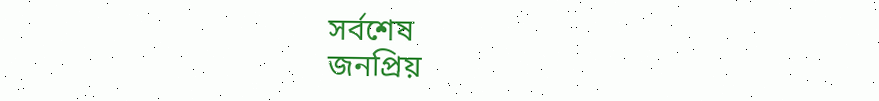সর্বশেষ
জনপ্রিয়